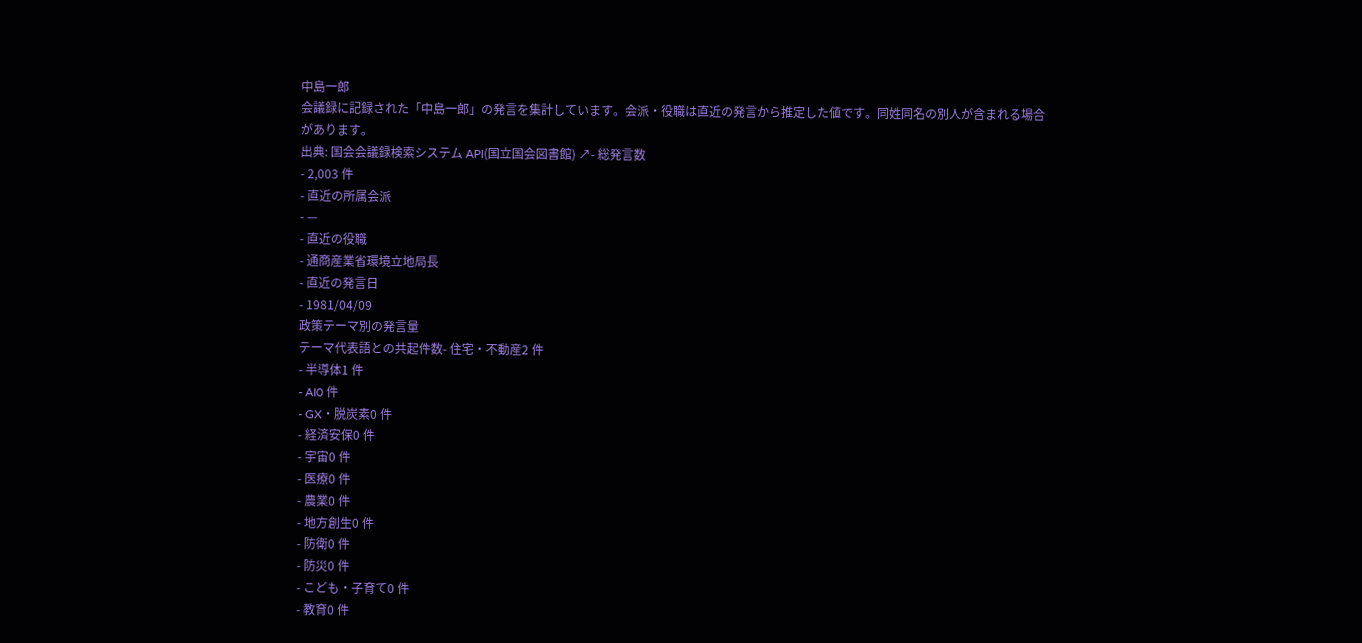中島一郎
会議録に記録された「中島一郎」の発言を集計しています。会派・役職は直近の発言から推定した値です。同姓同名の別人が含まれる場合があります。
出典: 国会会議録検索システム API(国立国会図書館) ↗- 総発言数
- 2,003 件
- 直近の所属会派
- —
- 直近の役職
- 通商産業省環境立地局長
- 直近の発言日
- 1981/04/09
政策テーマ別の発言量
テーマ代表語との共起件数- 住宅・不動産2 件
- 半導体1 件
- AI0 件
- GX・脱炭素0 件
- 経済安保0 件
- 宇宙0 件
- 医療0 件
- 農業0 件
- 地方創生0 件
- 防衛0 件
- 防災0 件
- こども・子育て0 件
- 教育0 件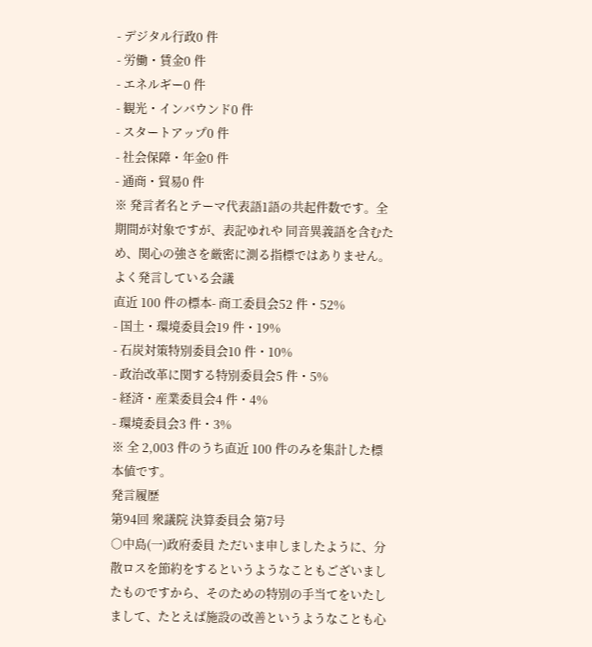- デジタル行政0 件
- 労働・賃金0 件
- エネルギー0 件
- 観光・インバウンド0 件
- スタートアップ0 件
- 社会保障・年金0 件
- 通商・貿易0 件
※ 発言者名とテーマ代表語1語の共起件数です。全期間が対象ですが、表記ゆれや 同音異義語を含むため、関心の強さを厳密に測る指標ではありません。
よく発言している会議
直近 100 件の標本- 商工委員会52 件・52%
- 国土・環境委員会19 件・19%
- 石炭対策特別委員会10 件・10%
- 政治改革に関する特別委員会5 件・5%
- 経済・産業委員会4 件・4%
- 環境委員会3 件・3%
※ 全 2,003 件のうち直近 100 件のみを集計した標本値です。
発言履歴
第94回 衆議院 決算委員会 第7号
○中島(一)政府委員 ただいま申しましたように、分散ロスを節約をするというようなこともございましたものですから、そのための特別の手当てをいたしまして、たとえば施設の改善というようなことも心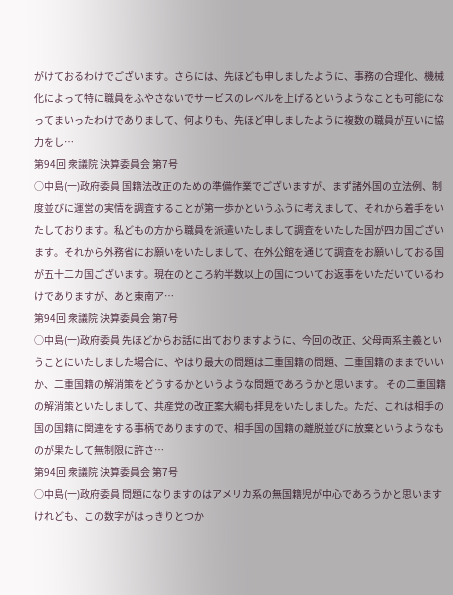がけておるわけでございます。さらには、先ほども申しましたように、事務の合理化、機械化によって特に職員をふやさないでサービスのレベルを上げるというようなことも可能になってまいったわけでありまして、何よりも、先ほど申しましたように複数の職員が互いに協力をし…
第94回 衆議院 決算委員会 第7号
○中島(一)政府委員 国籍法改正のための準備作業でございますが、まず諸外国の立法例、制度並びに運営の実情を調査することが第一歩かというふうに考えまして、それから着手をいたしております。私どもの方から職員を派遣いたしまして調査をいたした国が四カ国ございます。それから外務省にお願いをいたしまして、在外公館を通じて調査をお願いしておる国が五十二カ国ございます。現在のところ約半数以上の国についてお返事をいただいているわけでありますが、あと東南ア…
第94回 衆議院 決算委員会 第7号
○中島(一)政府委員 先ほどからお話に出ておりますように、今回の改正、父母両系主義ということにいたしました場合に、やはり最大の問題は二重国籍の問題、二重国籍のままでいいか、二重国籍の解消策をどうするかというような問題であろうかと思います。 その二重国籍の解消策といたしまして、共産党の改正案大綱も拝見をいたしました。ただ、これは相手の国の国籍に関連をする事柄でありますので、相手国の国籍の離脱並びに放棄というようなものが果たして無制限に許さ…
第94回 衆議院 決算委員会 第7号
○中島(一)政府委員 問題になりますのはアメリカ系の無国籍児が中心であろうかと思いますけれども、この数字がはっきりとつか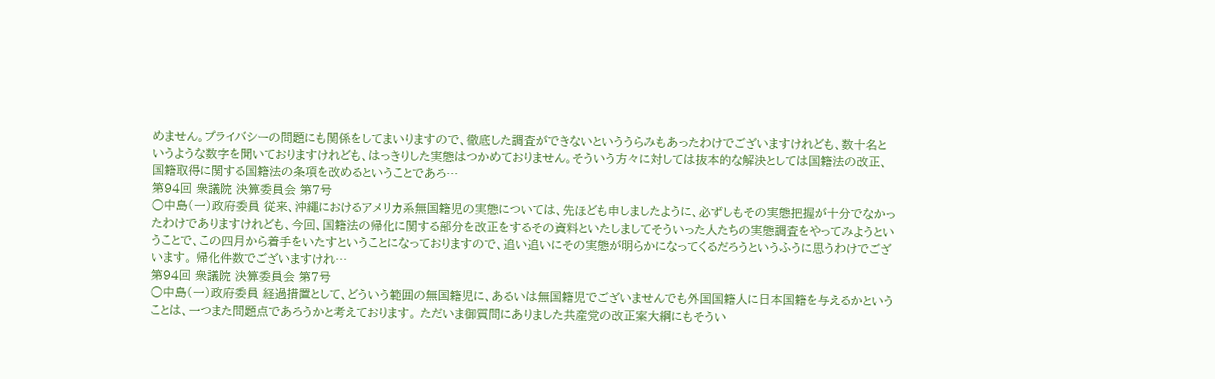めません。プライバシーの問題にも関係をしてまいりますので、徹底した調査ができないといううらみもあったわけでございますけれども、数十名というような数字を聞いておりますけれども、はっきりした実態はつかめておりません。そういう方々に対しては抜本的な解決としては国籍法の改正、国籍取得に関する国籍法の条項を改めるということであろ…
第94回 衆議院 決算委員会 第7号
○中島(一)政府委員 従来、沖繩におけるアメリカ系無国籍児の実態については、先ほども申しましたように、必ずしもその実態把握が十分でなかったわけでありますけれども、今回、国籍法の帰化に関する部分を改正をするその資料といたしましてそういった人たちの実態調査をやってみようということで、この四月から着手をいたすということになっておりますので、追い追いにその実態が明らかになってくるだろうというふうに思うわけでございます。 帰化件数でございますけれ…
第94回 衆議院 決算委員会 第7号
○中島(一)政府委員 経過措置として、どういう範囲の無国籍児に、あるいは無国籍児でございませんでも外国国籍人に日本国籍を与えるかということは、一つまた問題点であろうかと考えております。 ただいま御質問にありました共産党の改正案大綱にもそうい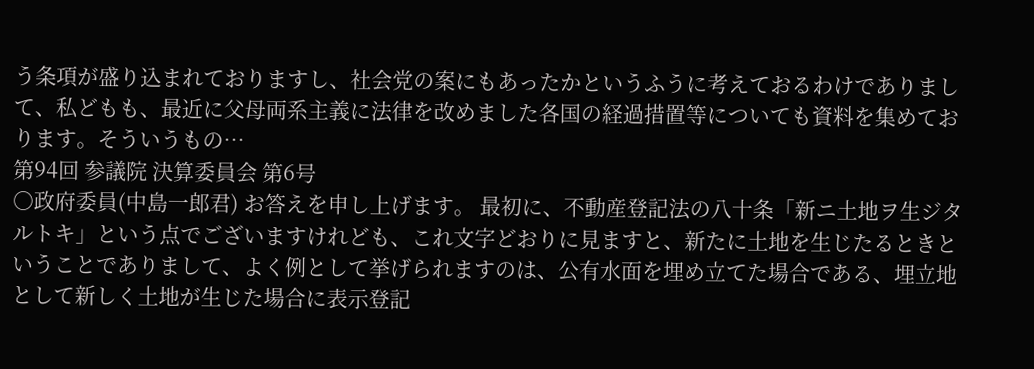う条項が盛り込まれておりますし、社会党の案にもあったかというふうに考えておるわけでありまして、私どもも、最近に父母両系主義に法律を改めました各国の経過措置等についても資料を集めております。そういうもの…
第94回 参議院 決算委員会 第6号
○政府委員(中島一郎君) お答えを申し上げます。 最初に、不動産登記法の八十条「新ニ土地ヲ生ジタルトキ」という点でございますけれども、これ文字どおりに見ますと、新たに土地を生じたるときということでありまして、よく例として挙げられますのは、公有水面を埋め立てた場合である、埋立地として新しく土地が生じた場合に表示登記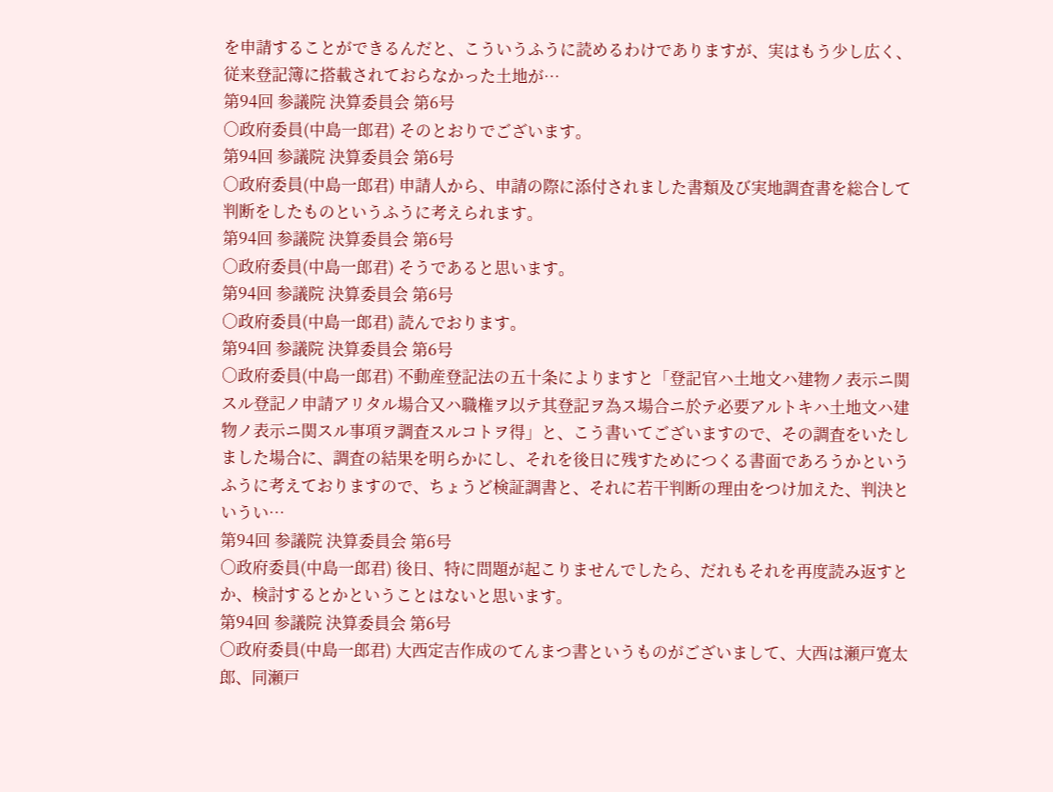を申請することができるんだと、こういうふうに読めるわけでありますが、実はもう少し広く、従来登記簿に搭載されておらなかった土地が…
第94回 参議院 決算委員会 第6号
○政府委員(中島一郎君) そのとおりでございます。
第94回 参議院 決算委員会 第6号
○政府委員(中島一郎君) 申請人から、申請の際に添付されました書類及び実地調査書を総合して判断をしたものというふうに考えられます。
第94回 参議院 決算委員会 第6号
○政府委員(中島一郎君) そうであると思います。
第94回 参議院 決算委員会 第6号
○政府委員(中島一郎君) 読んでおります。
第94回 参議院 決算委員会 第6号
○政府委員(中島一郎君) 不動産登記法の五十条によりますと「登記官ハ土地文ハ建物ノ表示ニ関スル登記ノ申請アリタル場合又ハ職権ヲ以テ其登記ヲ為ス場合ニ於テ必要アルトキハ土地文ハ建物ノ表示ニ関スル事項ヲ調査スルコトヲ得」と、こう書いてございますので、その調査をいたしました場合に、調査の結果を明らかにし、それを後日に残すためにつくる書面であろうかというふうに考えておりますので、ちょうど検証調書と、それに若干判断の理由をつけ加えた、判決というい…
第94回 参議院 決算委員会 第6号
○政府委員(中島一郎君) 後日、特に問題が起こりませんでしたら、だれもそれを再度読み返すとか、検討するとかということはないと思います。
第94回 参議院 決算委員会 第6号
○政府委員(中島一郎君) 大西定吉作成のてんまつ書というものがございまして、大西は瀬戸寛太郎、同瀬戸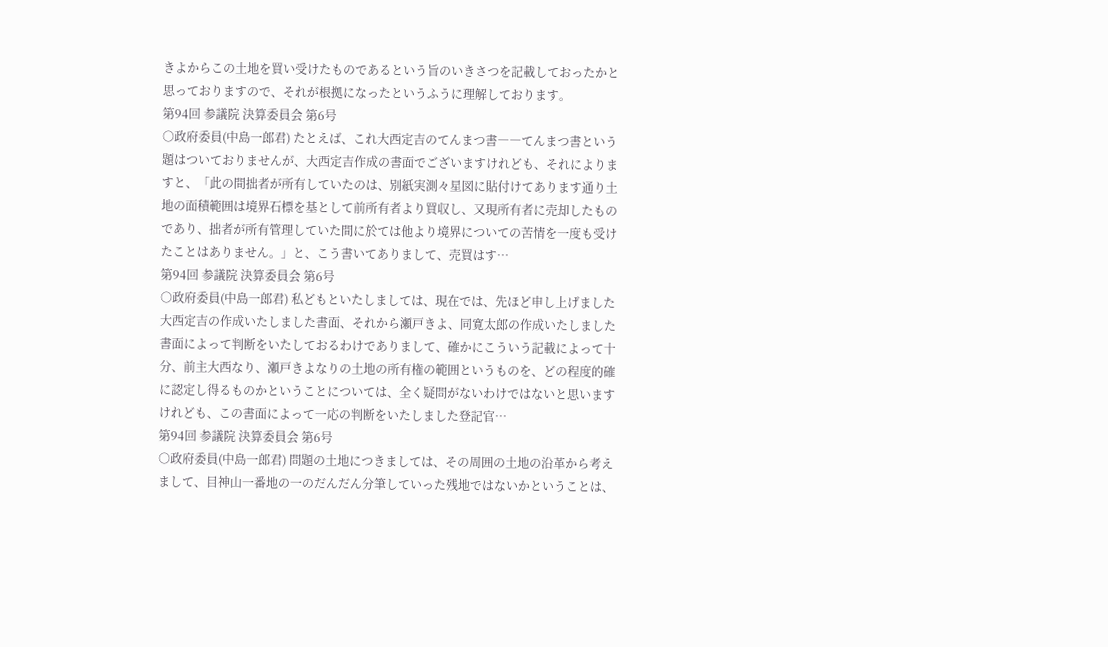きよからこの土地を買い受けたものであるという旨のいきさつを記載しておったかと思っておりますので、それが根拠になったというふうに理解しております。
第94回 参議院 決算委員会 第6号
○政府委員(中島一郎君) たとえば、これ大西定吉のてんまつ書――てんまつ書という題はついておりませんが、大西定吉作成の書面でございますけれども、それによりますと、「此の間拙者が所有していたのは、別紙実測々星図に貼付けてあります通り土地の面積範囲は境界石標を基として前所有者より買収し、又現所有者に売却したものであり、拙者が所有管理していた間に於ては他より境界についての苦情を一度も受けたことはありません。」と、こう書いてありまして、売買はす…
第94回 参議院 決算委員会 第6号
○政府委員(中島一郎君) 私どもといたしましては、現在では、先ほど申し上げました大西定吉の作成いたしました書面、それから瀬戸きよ、同寛太郎の作成いたしました書面によって判断をいたしておるわけでありまして、確かにこういう記載によって十分、前主大西なり、瀬戸きよなりの土地の所有権の範囲というものを、どの程度的確に認定し得るものかということについては、全く疑問がないわけではないと思いますけれども、この書面によって一応の判断をいたしました登記官…
第94回 参議院 決算委員会 第6号
○政府委員(中島一郎君) 問題の土地につきましては、その周囲の土地の沿革から考えまして、目神山一番地の一のだんだん分筆していった残地ではないかということは、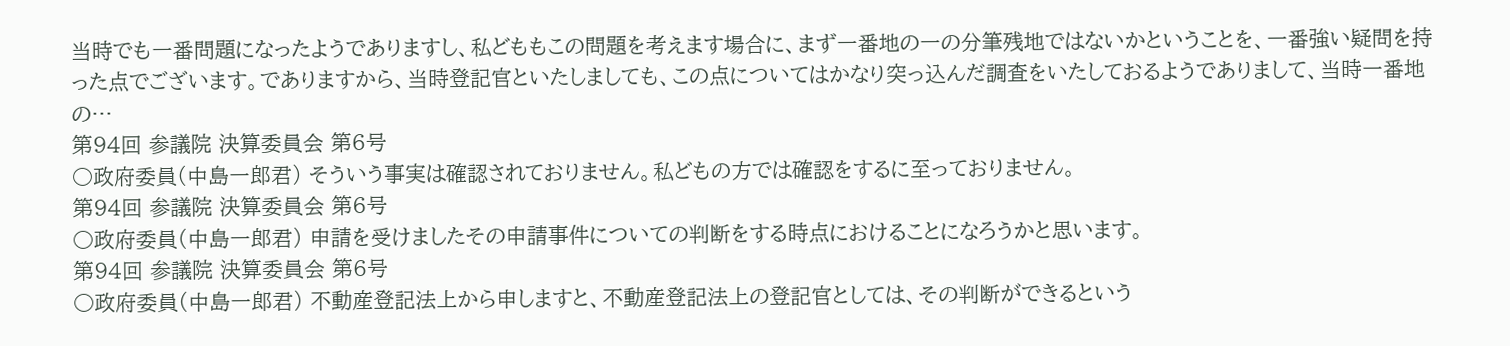当時でも一番問題になったようでありますし、私どももこの問題を考えます場合に、まず一番地の一の分筆残地ではないかということを、一番強い疑問を持った点でございます。でありますから、当時登記官といたしましても、この点についてはかなり突っ込んだ調査をいたしておるようでありまして、当時一番地の…
第94回 参議院 決算委員会 第6号
○政府委員(中島一郎君) そういう事実は確認されておりません。私どもの方では確認をするに至っておりません。
第94回 参議院 決算委員会 第6号
○政府委員(中島一郎君) 申請を受けましたその申請事件についての判断をする時点におけることになろうかと思います。
第94回 参議院 決算委員会 第6号
○政府委員(中島一郎君) 不動産登記法上から申しますと、不動産登記法上の登記官としては、その判断ができるという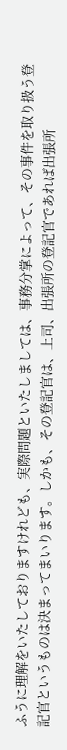ふうに理解をいたしておりますけれども、実際問題といたしましては、事務分掌によって、その事件を取り扱う登記官というものは決まってまいります。しかも、その登記官は、上司、出張所の登記官であれば出張所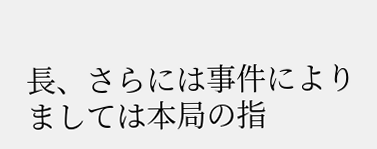長、さらには事件によりましては本局の指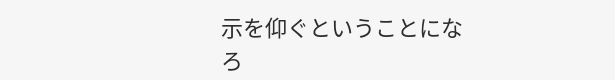示を仰ぐということになろ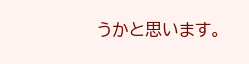うかと思います。